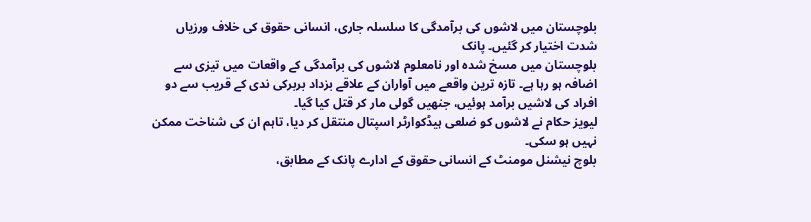بلوچستان میں لاشوں کی برآمدگی کا سلسلہ جاری، انسانی حقوق کی خلاف ورزیاں شدت اختیار کر گئیں۔ پانک
بلوچستان میں مسخ شدہ اور نامعلوم لاشوں کی برآمدگی کے واقعات میں تیزی سے اضافہ ہو رہا ہے۔ تازہ ترین واقعے میں آواران کے علاقے بزداد بربرکی ندی کے قریب سے دو افراد کی لاشیں برآمد ہوئیں، جنھیں گولی مار کر قتل کیا گیا۔
لیویز حکام نے لاشوں کو ضلعی ہیڈکوارٹر اسپتال منتقل کر دیا، تاہم ان کی شناخت ممکن نہیں ہو سکی۔
بلوچ نیشنل مومنٹ کے انسانی حقوق کے ادارے پانک کے مطابق،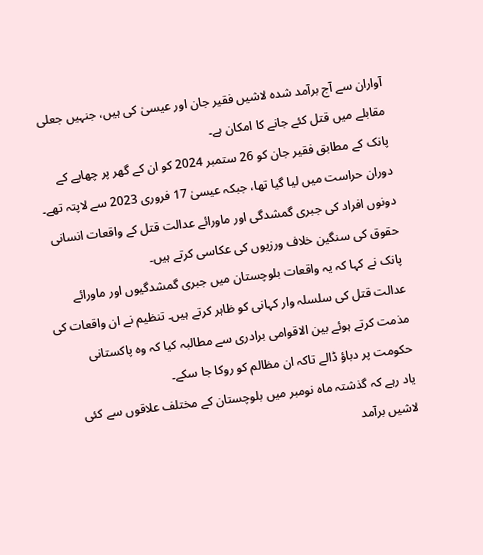آواران سے آج برآمد شدہ لاشیں فقیر جان اور عیسیٰ کی ہیں، جنہیں جعلی مقابلے میں قتل کئے جانے کا امکان ہے۔
پانک کے مطابق فقیر جان کو 26 ستمبر 2024 کو ان کے گھر پر چھاپے کے دوران حراست میں لیا گیا تھا، جبکہ عیسیٰ 17 فروری 2023 سے لاپتہ تھے۔ دونوں افراد کی جبری گمشدگی اور ماورائے عدالت قتل کے واقعات انسانی حقوق کی سنگین خلاف ورزیوں کی عکاسی کرتے ہیں۔
پانک نے کہا کہ یہ واقعات بلوچستان میں جبری گمشدگیوں اور ماورائے عدالت قتل کی سلسلہ وار کہانی کو ظاہر کرتے ہیں۔ تنظیم نے ان واقعات کی مذمت کرتے ہوئے بین الاقوامی برادری سے مطالبہ کیا کہ وہ پاکستانی حکومت پر دباؤ ڈالے تاکہ ان مظالم کو روکا جا سکے۔
یاد رہے کہ گذشتہ ماہ نومبر میں بلوچستان کے مختلف علاقوں سے کئی لاشیں برآمد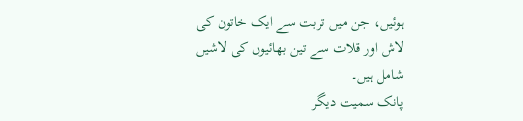ہوئیں، جن میں تربت سے ایک خاتون کی لاش اور قلات سے تین بھائیوں کی لاشیں شامل ہیں۔
پانک سمیت دیگر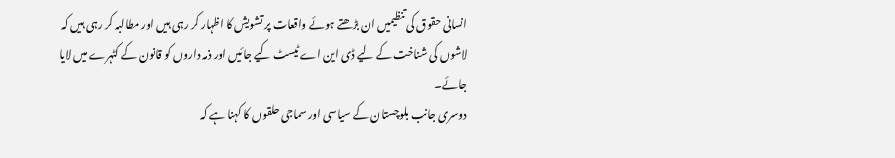انسانی حقوق کی تنظیمیں ان بڑھتے ہوئے واقعات پر تشویش کا اظہار کر رہی ہیں اور مطالبہ کر رہی ہیں کہ لاشوں کی شناخت کے لیے ڈی این اے ٹیسٹ کیے جائیں اور ذمہ داروں کو قانون کے کٹہرے میں لایا جائے۔
دوسری جانب بلوچستان کے سیاسی اور سماجی حلقوں کا کہنا ہے کہ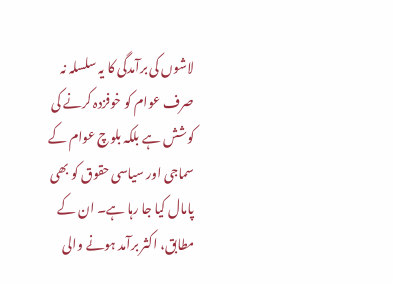لاشوں کی برآمدگی کا یہ سلسلہ نہ صرف عوام کو خوفزدہ کرنے کی کوشش ہے بلکہ بلوچ عوام کے سماجی اور سیاسی حقوق کو بھی پامال کیا جا رہا ہے۔ ان کے مطابق، اکثر برآمد ہونے والی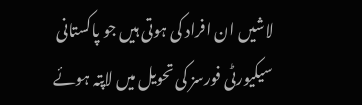لاشیں ان افراد کی ہوتی ہیں جو پاکستانی سیکیورٹی فورسز کی تحویل میں لاپتہ ہوئے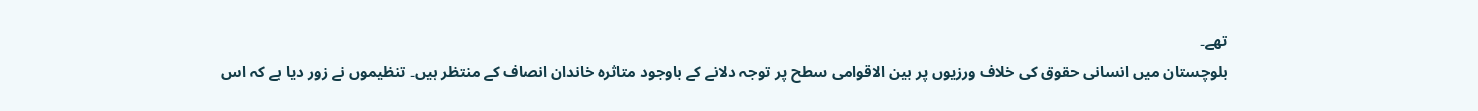تھے۔
بلوچستان میں انسانی حقوق کی خلاف ورزیوں پر بین الاقوامی سطح پر توجہ دلانے کے باوجود متاثرہ خاندان انصاف کے منتظر ہیں۔ تنظیموں نے زور دیا ہے کہ اس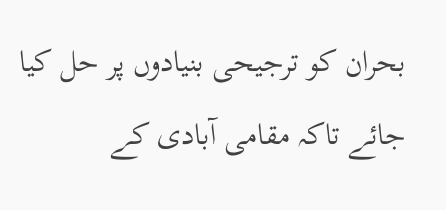بحران کو ترجیحی بنیادوں پر حل کیا جائے تاکہ مقامی آبادی کے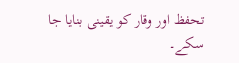تحفظ اور وقار کو یقینی بنایا جا سکے۔